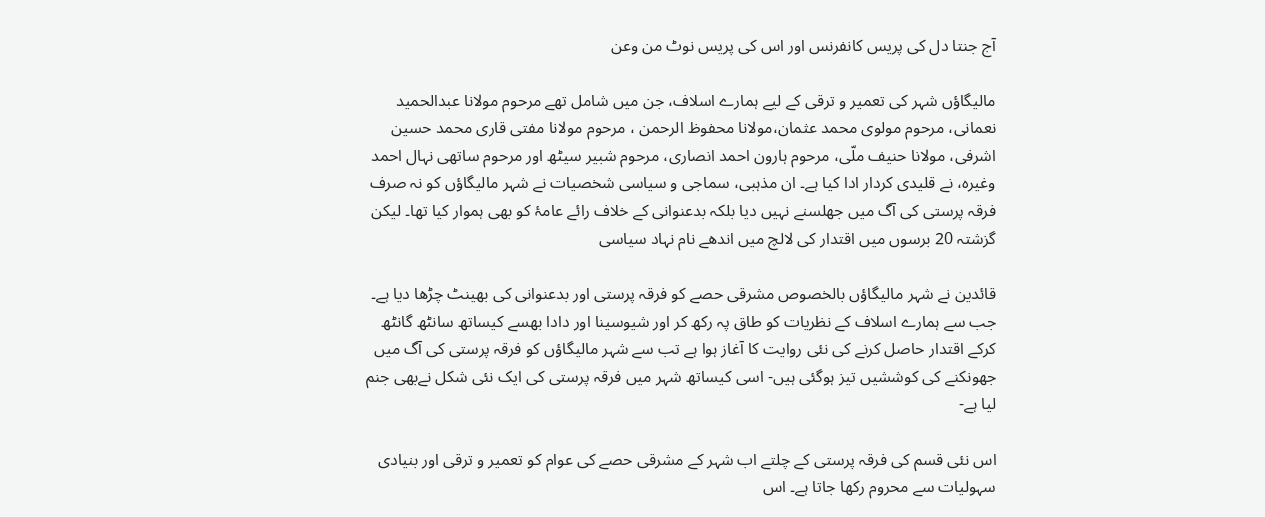آج جنتا دل کی پریس کانفرنس اور اس کی پریس نوٹ من وعن

مالیگاؤں شہر کی تعمیر و ترقی کے لیے ہمارے اسلاف، جن میں شامل تھے مرحوم مولانا عبدالحمید نعمانی، مرحوم مولوی محمد عثمان،مولانا محفوظ الرحمن ، مرحوم مولانا مفتی قاری محمد حسین اشرفی، مولانا حنیف ملّی، مرحوم ہارون احمد انصاری، مرحوم شبیر سیٹھ اور مرحوم ساتھی نہال احمد وغیرہ، نے قلیدی کردار ادا کیا ہے۔ ان مذہبی، سماجی و سیاسی شخصیات نے شہر مالیگاؤں کو نہ صرف فرقہ پرستی کی آگ میں جھلسنے نہیں دیا بلکہ بدعنوانی کے خلاف رائے عامۂ کو بھی ہموار کیا تھا۔ لیکن گزشتہ 20 برسوں میں اقتدار کی لالچ میں اندھے نام نہاد سیاسی

قائدین نے شہر مالیگاؤں بالخصوص مشرقی حصے کو فرقہ پرستی اور بدعنوانی کی بھینٹ چڑھا دیا ہے۔ جب سے ہمارے اسلاف کے نظریات کو طاق پہ رکھ کر اور شیوسینا اور دادا بھسے کیساتھ سانٹھ گانٹھ کرکے اقتدار حاصل کرنے کی نئی روایت کا آغاز ہوا ہے تب سے شہر مالیگاؤں کو فرقہ پرستی کی آگ میں جھونکنے کی کوششیں تیز ہوگئی ہیں- اسی کیساتھ شہر میں فرقہ پرستی کی ایک نئی شکل نےبھی جنم لیا ہے-

اس نئی قسم کی فرقہ پرستی کے چلتے اب شہر کے مشرقی حصے کی عوام کو تعمیر و ترقی اور بنیادی سہولیات سے محروم رکھا جاتا ہے۔ اس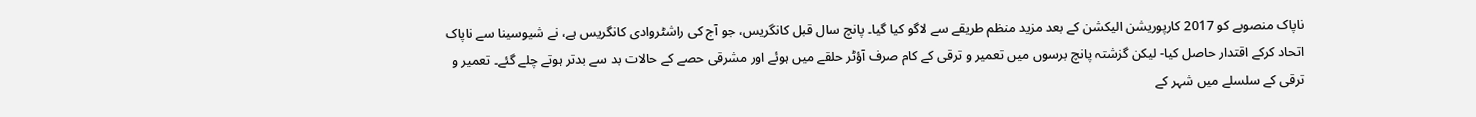ناپاک منصوبے کو 2017 کارپوریشن الیکشن کے بعد مزید منظم طریقے سے لاگو کیا گیا۔ پانچ سال قبل کانگریس، جو آج کی راشٹروادی کانگریس ہے، نے شیوسینا سے ناپاک اتحاد کرکے اقتدار حاصل کیا- لیکن گزشتہ پانچ برسوں میں تعمیر و ترقی کے کام صرف آؤٹر حلقے میں ہوئے اور مشرقی حصے کے حالات بد سے بدتر ہوتے چلے گئے۔ تعمیر و ترقی کے سلسلے میں شہر کے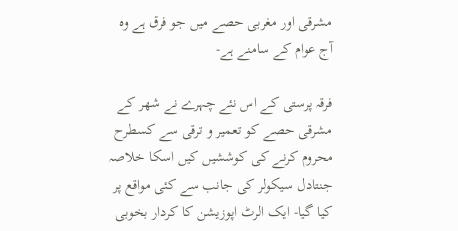مشرقی اور مغربی حصے میں جو فرق ہے وہ آج عوام کے سامنے ہے-

فرقہ پرستی کے اس نئے چہرے نے شهر کے مشرقی حصے کو تعمیر و ترقی سے کسطرح محروم کرنے کی کوششیں کیں اسکا خلاصہ جنتادل سیکولر کی جانب سے کئی مواقع پر کیا گیا- ایک الرٹ اپوزیشن کا کردار بخوبی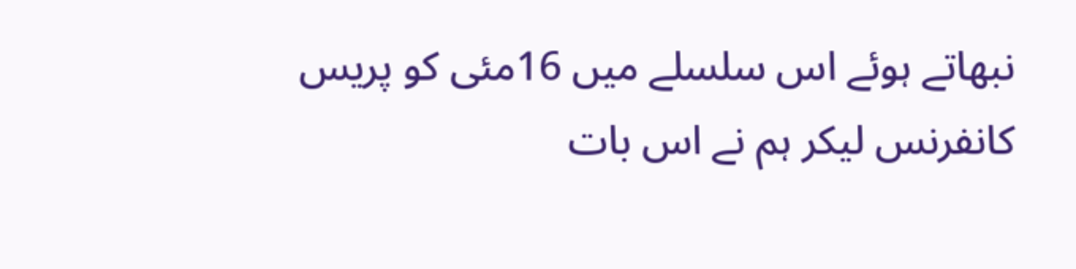نبھاتے ہوئے اس سلسلے میں 16مئی کو پریس کانفرنس لیکر ہم نے اس بات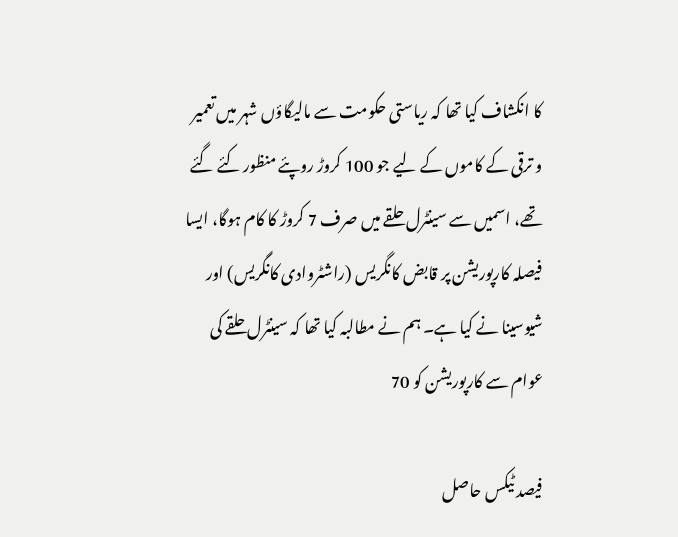کا انکشاف کیا تھا کہ ریاستی حکومت سے مالیگاؤں شہر میں تعمیر و ترقی کے کاموں کے لیے جو 100 کروڑ روپئے منظور کئے گئے تھے، اسمیں سے سینٹرل حلقے میں صرف 7 کروڑ کا کام ہوگا، ایسا فیصلہ کارپوریشن پر قابض کانگریس (راشٹروادی کانگریس) اور شیوسینا نے کیا ہے۔ ہم نے مطالبہ کیا تھا کہ سینٹرل حلقے کی عوام سے کارپوریشن کو 70

فیصد ٹیکس حاصل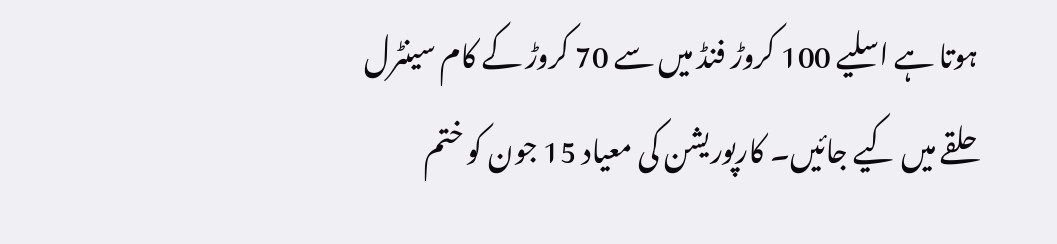ہوتا ہے اسلیے 100 کروڑ فنڈ میں سے 70 کروڑ کے کام سینٹرل حلقے میں کیے جائیں۔ کارپوریشن کی معیاد 15 جون کو ختم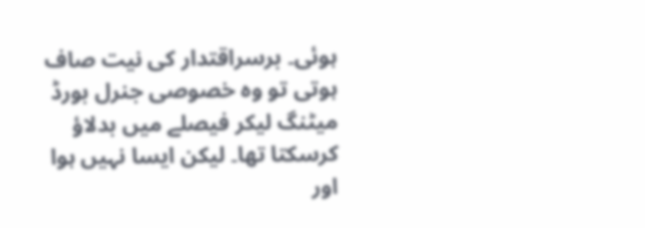ہوئی۔ برسراقتدار کی نیت صاف ہوتی تو وہ خصوصی جنرل بورڈ میٹنگ لیکر فیصلے میں بدلاؤ کرسکتا تھا۔ لیکن ایسا نہیں ہوا اور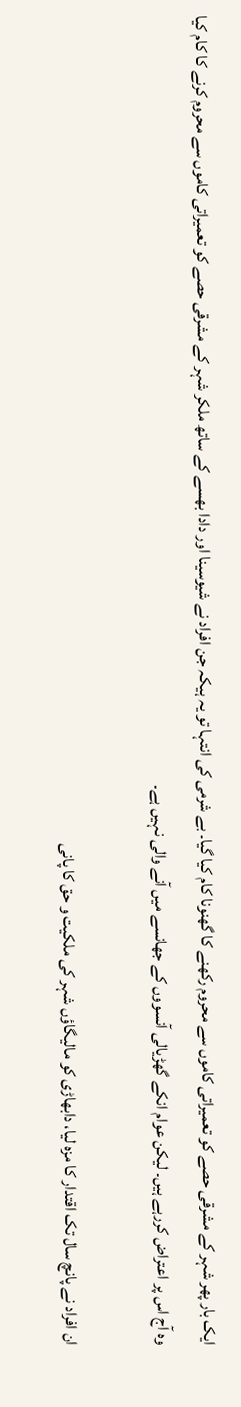ایک بار پھر شہر کے مشرقی حصے کو تعمیراتی کاموں سے محروم رکھنے کا گھنونا کام کیا گیا۔ بے شرمی کی انتہا تو یہ ہیکہ جن افراد نے شیوسینا اور دادا بھسے کے ساتھ ملکر شہر کے مشرقی حصے کو تعمیراتی کاموں سے محروم کرنے کا کام کیا وہ آج اس پر اعتراض کررہے ہیں۔ لیکن عوام انکے گھڑیالی آنسووں کے جھانسے میں آنے والی نہیں ہے۔

ان افراد نے پانچ سال تک اقتدار کا مزہ لیا، دابھاڑی کو مالیگاؤں شہر کی ملکیت و حق کا پانی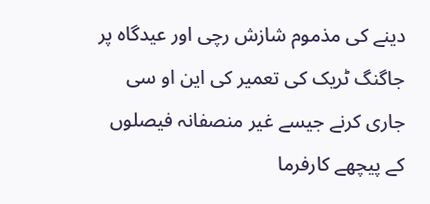دینے کی مذموم شازش رچی اور عیدگاہ پر جاگنگ ٹریک کی تعمیر کی این او سی جاری کرنے جیسے غیر منصفانہ فیصلوں کے پیچھے کارفرما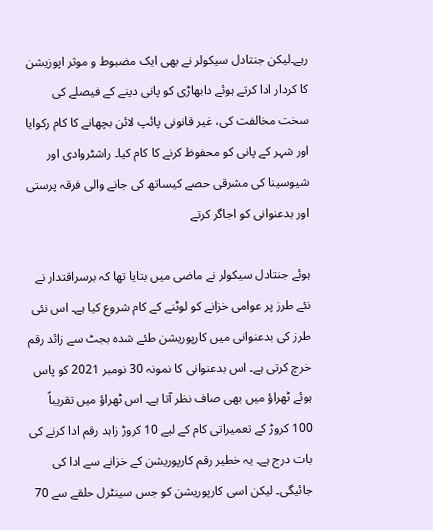رہے۔لیکن جنتادل سیکولر نے بھی ایک مضبوط و موثر اپوزیشن کا کردار ادا کرتے ہوئے دابھاڑی کو پانی دینے کے فیصلے کی سخت مخالفت کی، غیر قانونی پائپ لائن بچھانے کا کام رکوایا اور شہر کے پانی کو محفوظ کرنے کا کام کیا۔ راشٹروادی اور شیوسینا کی مشرقی حصے کیساتھ کی جانے والی فرقہ پرستی اور بدعنوانی کو اجاگر کرتے

ہوئے جنتادل سیکولر نے ماضی میں بتایا تھا کہ برسراقتدار نے نئے طرز پر عوامی خزانے کو لوٹنے کے کام شروع کیا ہے۔ اس نئی طرز کی بدعنوانی میں کارپوریشن طئے شدہ بجٹ سے زائد رقم خرچ کرتی ہے۔ اس بدعنوانی کا نمونہ 30 نومبر 2021 کو پاس ہوئے ٹھراؤ میں بھی صاف نظر آتا ہے۔ اس ٹھراؤ میں تقریباً 100 کروڑ کے تعمیراتی کام کے لیے 10 کروڑ زاہد رقم ادا کرنے کی بات درج ہے۔ یہ خطیر رقم کارپوریشن کے خزانے سے ادا کی جائیگی۔ لیکن اسی کارپوریشن کو جس سینٹرل حلقے سے 70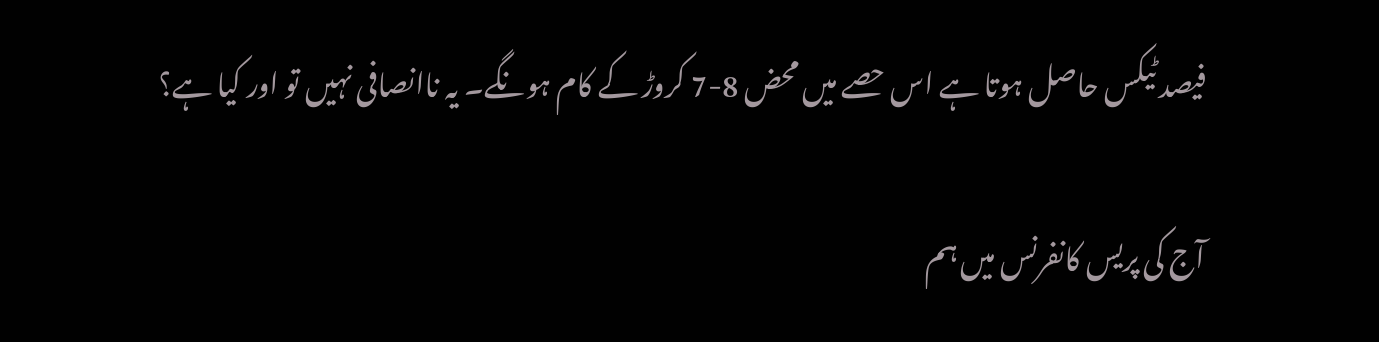فیصد ٹیکس حاصل ہوتا ہے اس حصے میں محض 8-7 کروڑ کے کام ہونگے۔ یہ ناانصافی نہیں تو اور کیا ہے؟

آج کی پریس کانفرنس میں ہم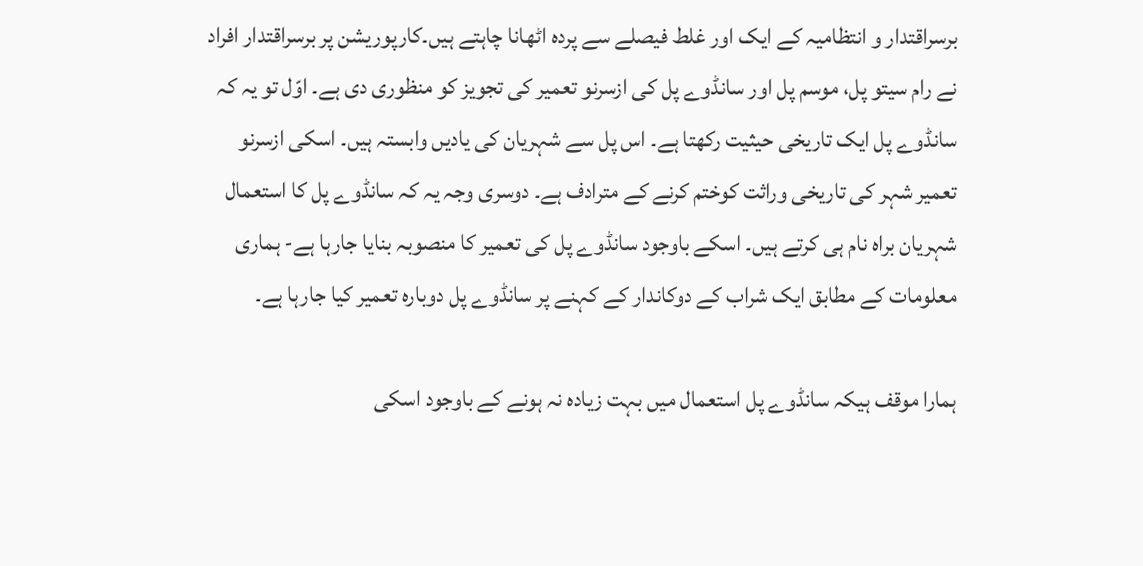برسراقتدار و انتظامیہ کے ایک اور غلط فیصلے سے پردہ اٹھانا چاہتے ہیں۔کارپوریشن پر برسراقتدار افراد نے رام سیتو پل، موسم پل اور سانڈوے پل کی ازسرنو تعمیر کی تجویز کو منظوری دی ہے۔ اوّل تو یہ کہ سانڈوے پل ایک تاریخی حیثیت رکھتا ہے۔ اس پل سے شہریان کی یادیں وابستہ ہیں۔ اسکی ازسرنو تعمیر شہر کی تاریخی وراثت کوختم کرنے کے مترادف ہے۔ دوسری وجہ یہ کہ سانڈوے پل کا استعمال شہریان براہ نام ہی کرتے ہیں۔ اسکے باوجود سانڈوے پل کی تعمیر کا منصوبہ بنایا جارہا ہے- ہماری معلومات کے مطابق ایک شراب کے دوکاندار کے کہنے پر سانڈوے پل دوبارہ تعمیر کیا جارہا ہے۔

ہمارا موقف ہیکہ سانڈوے پل استعمال میں بہت زیادہ نہ ہونے کے باوجود اسکی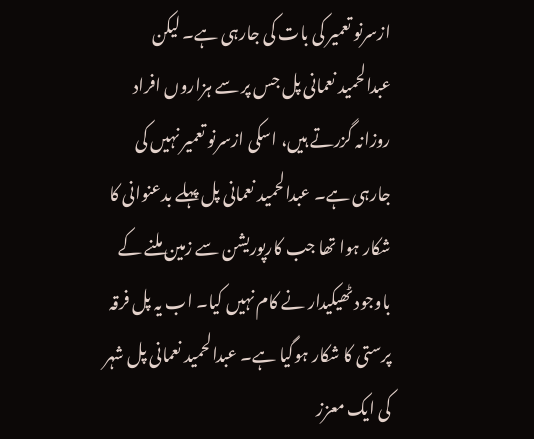ازسرنو تعمیر کی بات کی جارہی ہے۔ لیکن عبدالحمید نعمانی پل جس پر سے ہزاروں افراد روزانہ گزرتے ہیں، اسکی ازسرنو تعمیر نہیں کی جارہی ہے۔ عبدالحمید نعمانی پل پہلے بدعنوانی کا شکار ہوا تھا جب کارپوریشن سے زمین ملنے کے باوجود ٹھیکیدار نے کام نہیں کیا۔ اب یہ پل فرقہ پرستی کا شکار ہوگیا ہے۔ عبدالحمید نعمانی پل شہر کی ایک معزز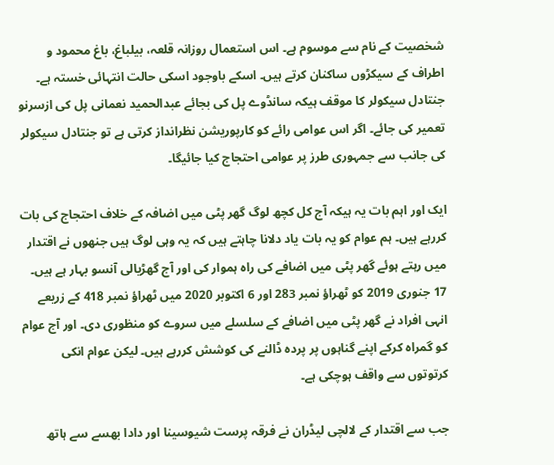شخصیت کے نام سے موسوم ہے۔ اس استعمال روزانہ قلعہ، بیلباغ، باغ محمود و اطراف کے سیکڑوں ساکنان کرتے ہیں۔ اسکے باوجود اسکی حالت انتہائی خستہ ہے۔ جنتادل سیکولر کا موقف ہیکہ سانڈوے پل کی بجائے عبدالحمید نعمانی پل کی ازسرنو تعمیر کی جائے۔ اگر اس عوامی رائے کو کارپوریشن نظرانداز کرتی ہے تو جنتادل سیکولر کی جانب سے جمہوری طرز پر عوامی احتجاج کیا جائیگا۔

ایک اور اہم بات یہ ہیکہ آج کل کچھ لوگ گھر پٹی میں اضافہ کے خلاف احتجاج کی بات کررہے ہیں۔ ہم عوام کو یہ بات یاد دلانا چاہتے ہیں کہ یہ وہی لوگ ہیں جنھوں نے اقتدار میں رہتے ہوئے گھر پٹی میں اضافے کی راہ ہموار کی اور آج گھڑیالی آنسو بہار ہے ہیں۔ 17 جنوری 2019 کو ٹھراؤ نمبر 283 اور 6 اکتوبر 2020 میں ٹھراؤ نمبر 418 کے زریعے انہی افراد نے گھر پٹی میں اضافے کے سلسلے میں سروے کو منظوری دی۔ اور آج عوام کو گمراہ کرکے اپنے گناہوں پر پردہ ڈالنے کی کوشش کررہے ہیں۔ لیکن عوام انکی کرتوتوں سے واقف ہوچکی ہے۔

جب سے اقتدار کے لالچی لیڈران نے فرقہ پرست شیوسینا اور دادا بھسے سے ہاتھ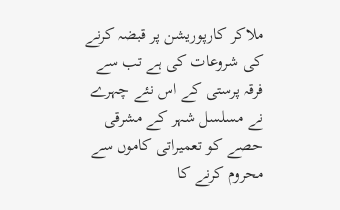ملاکر کارپوریشن پر قبضہ کرنے کی شروعات کی ہے تب سے فرقہ پرستی کے اس نئے چہرے نے مسلسل شہر کے مشرقی حصے کو تعمیراتی کاموں سے محروم کرنے کا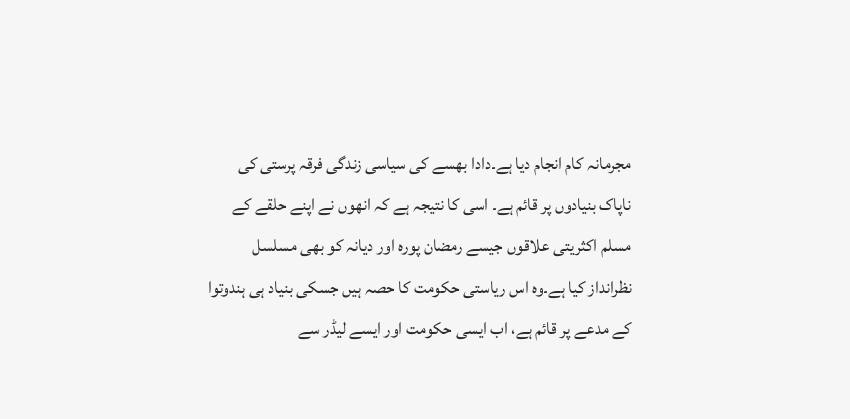مجرمانہ کام انجام دیا ہے۔دادا بھسے کی سیاسی زندگی فرقہ پرستی کی ناپاک بنیادوں پر قائم ہے۔ اسی کا نتیجہ ہے کہ انھوں نے اپنے حلقے کے مسلم اکثریتی علاقوں جیسے رمضان پورہ اور دیانہ کو بھی مسلسل نظرانداز کیا ہے۔وہ اس ریاستی حکومت کا حصہ ہیں جسکی بنیاد ہی ہندوتوا کے مدعے پر قائم ہے، اب ایسی حکومت اور ایسے لیڈر سے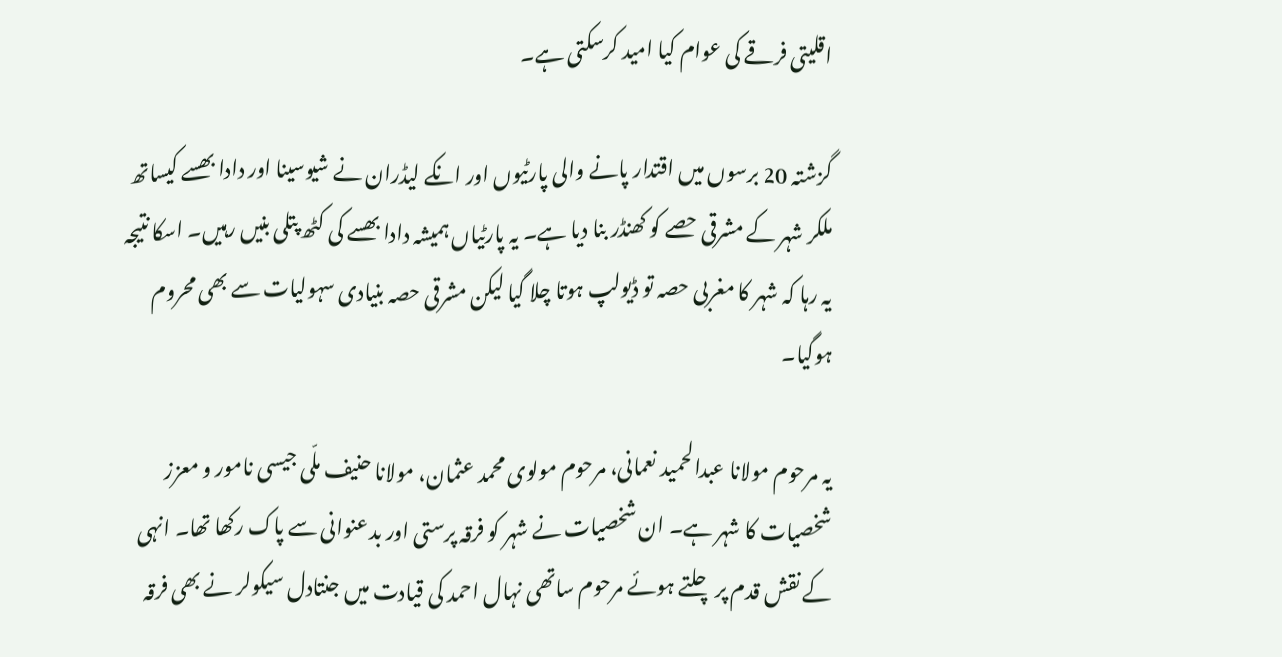اقلیتی فرقے کی عوام کیا امید کرسکتی ہے۔

گزشتہ 20 برسوں میں اقتدار پانے والی پارٹیوں اور انکے لیڈران نے شیوسینا اور دادا بھسے کیساتھ ملکر شہر کے مشرقی حصے کو کھنڈر بنا دیا ہے۔ یہ پارٹیاں ہمیشہ دادا بھسے کی کٹھ پتلی بنیں رہیں۔ اسکا نتیجہ یہ رہا کہ شہر کا مغربی حصہ تو ڈیولپ ہوتا چلا گیا لیکن مشرقی حصہ بنیادی سہولیات سے بھی محروم ہوگیا۔

یہ مرحوم مولانا عبدالحمید نعمانی، مرحوم مولوی محمد عثمان، مولانا حنیف ملّی جیسی نامور و معزز شخصیات کا شہر ہے۔ ان شخصیات نے شہر کو فرقہ پرستی اور بدعنوانی سے پاک رکھا تھا۔ انہی کے نقش قدم پر چلتے ہوئے مرحوم ساتھی نہال احمد کی قیادت میں جنتادل سیکولر نے بھی فرقہ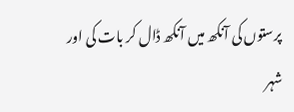پرستوں کی آنکھ میں آنکھ ڈال کر بات کی اور شہر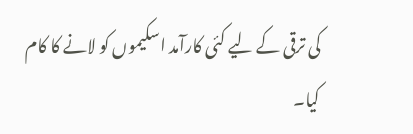کی ترقی کے لیے کئی کارآمد اسکیموں کو لانے کا کام کیا۔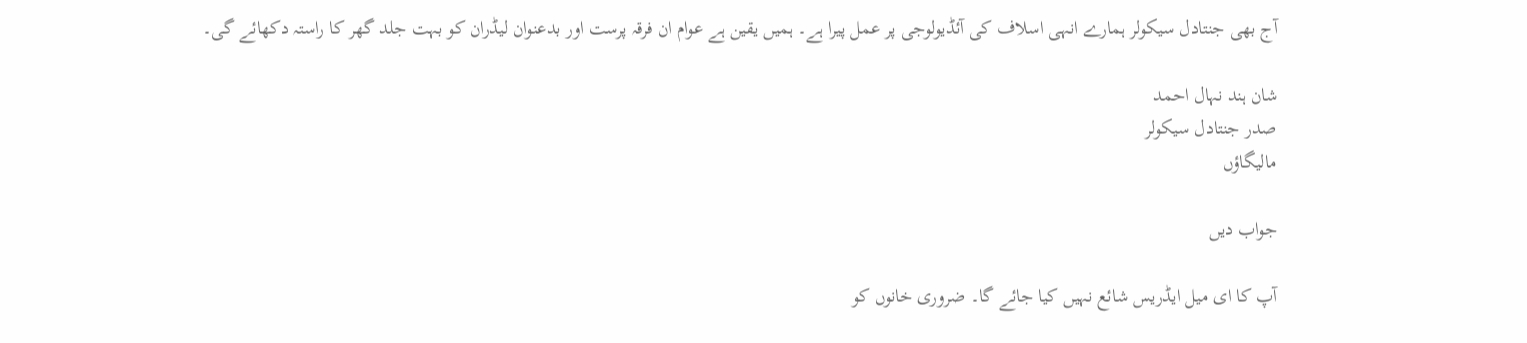آج بھی جنتادل سیکولر ہمارے انہی اسلاف کی آئڈیولوجی پر عمل پیرا ہے۔ ہمیں یقین ہے عوام ان فرقہ پرست اور بدعنوان لیڈران کو بہت جلد گھر کا راستہ دکھائے گی۔

شان ہند نہال احمد
صدر جنتادل سیکولر
مالیگاؤں

جواب دیں

آپ کا ای میل ایڈریس شائع نہیں کیا جائے گا۔ ضروری خانوں کو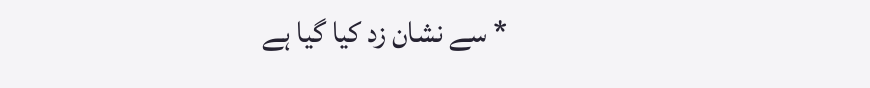* سے نشان زد کیا گیا ہے